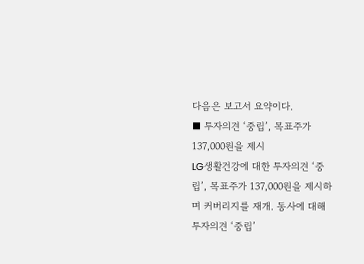다음은 보고서 요약이다.
■ 투자의견 ‘중립’, 목표주가 137,000원을 제시
LG생활건강에 대한 투자의견 ‘중립’, 목표주가 137,000원을 제시하며 커버리지를 재개. 동사에 대해 투자의견 ‘중립’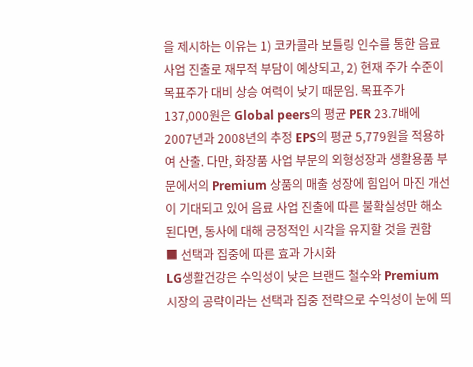을 제시하는 이유는 1) 코카콜라 보틀링 인수를 통한 음료 사업 진출로 재무적 부담이 예상되고, 2) 현재 주가 수준이 목표주가 대비 상승 여력이 낮기 때문임. 목표주가 137,000원은 Global peers의 평균 PER 23.7배에 2007년과 2008년의 추정 EPS의 평균 5,779원을 적용하여 산출. 다만, 화장품 사업 부문의 외형성장과 생활용품 부문에서의 Premium 상품의 매출 성장에 힘입어 마진 개선이 기대되고 있어 음료 사업 진출에 따른 불확실성만 해소된다면, 동사에 대해 긍정적인 시각을 유지할 것을 권함
■ 선택과 집중에 따른 효과 가시화
LG생활건강은 수익성이 낮은 브랜드 철수와 Premium 시장의 공략이라는 선택과 집중 전략으로 수익성이 눈에 띄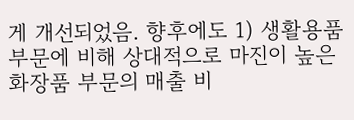게 개선되었음. 향후에도 1) 생활용품 부문에 비해 상대적으로 마진이 높은 화장품 부문의 매출 비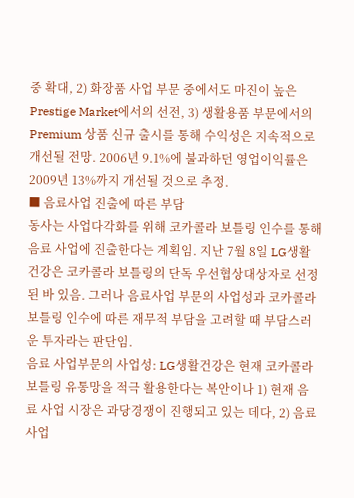중 확대, 2) 화장품 사업 부문 중에서도 마진이 높은 Prestige Market에서의 선전, 3) 생활용품 부문에서의 Premium 상품 신규 출시를 통해 수익성은 지속적으로 개선될 전망. 2006년 9.1%에 불과하던 영업이익률은 2009년 13%까지 개선될 것으로 추정.
■ 음료사업 진출에 따른 부담
동사는 사업다각화를 위해 코카콜라 보틀링 인수를 통해 음료 사업에 진출한다는 계획임. 지난 7월 8일 LG생활건강은 코카콜라 보틀링의 단독 우선협상대상자로 선정된 바 있음. 그러나 음료사업 부문의 사업성과 코카콜라 보틀링 인수에 따른 재무적 부담을 고려할 때 부담스러운 투자라는 판단임.
음료 사업부문의 사업성: LG생활건강은 현재 코카콜라 보틀링 유통망을 적극 활용한다는 복안이나 1) 현재 음료 사업 시장은 과당경쟁이 진행되고 있는 데다, 2) 음료 사업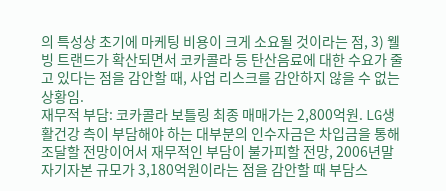의 특성상 초기에 마케팅 비용이 크게 소요될 것이라는 점, 3) 웰빙 트랜드가 확산되면서 코카콜라 등 탄산음료에 대한 수요가 줄고 있다는 점을 감안할 때, 사업 리스크를 감안하지 않을 수 없는 상황임.
재무적 부담: 코카콜라 보틀링 최종 매매가는 2,800억원. LG생활건강 측이 부담해야 하는 대부분의 인수자금은 차입금을 통해 조달할 전망이어서 재무적인 부담이 불가피할 전망, 2006년말 자기자본 규모가 3,180억원이라는 점을 감안할 때 부담스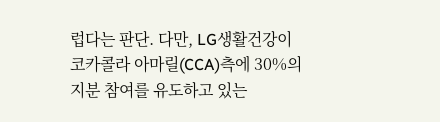럽다는 판단. 다만, LG생활건강이 코카콜라 아마릴(CCA)측에 30%의 지분 참여를 유도하고 있는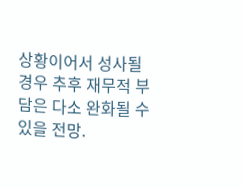상황이어서 성사될 경우 추후 재무적 부담은 다소 완화될 수 있을 전망.